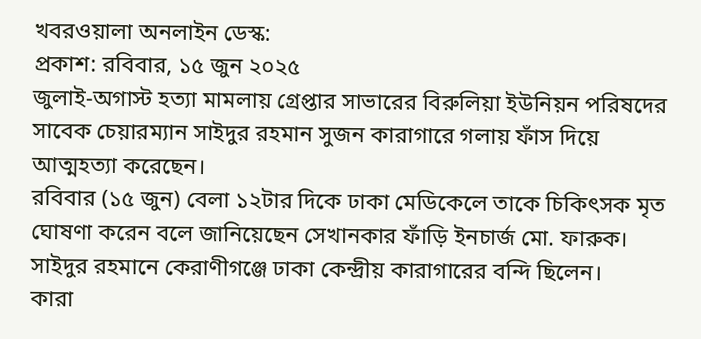খবরওয়ালা অনলাইন ডেস্ক:
প্রকাশ: রবিবার, ১৫ জুন ২০২৫
জুলাই-অগাস্ট হত্যা মামলায় গ্রেপ্তার সাভারের বিরুলিয়া ইউনিয়ন পরিষদের সাবেক চেয়ারম্যান সাইদুর রহমান সুজন কারাগারে গলায় ফাঁস দিয়ে আত্মহত্যা করেছেন।
রবিবার (১৫ জুন) বেলা ১২টার দিকে ঢাকা মেডিকেলে তাকে চিকিৎসক মৃত ঘোষণা করেন বলে জানিয়েছেন সেখানকার ফাঁড়ি ইনচার্জ মো. ফারুক।
সাইদুর রহমানে কেরাণীগঞ্জে ঢাকা কেন্দ্রীয় কারাগারের বন্দি ছিলেন।
কারা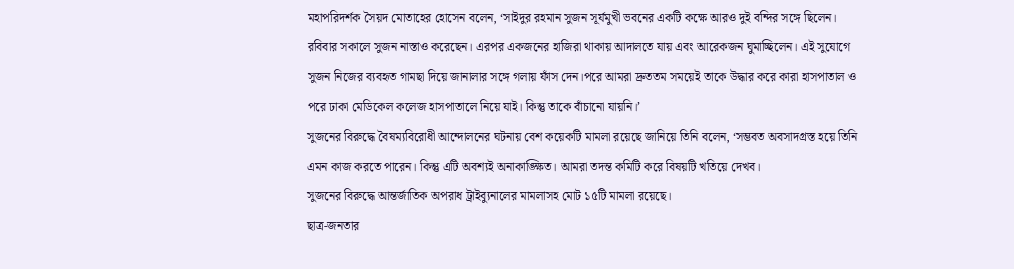মহাপরিদর্শক সৈয়দ মোতাহের হোসেন বলেন, ‘সাইদুর রহমান সুজন সূর্যমুখী ভবনের একটি কক্ষে আরও দুই বন্দির সঙ্গে ছিলেন। রবিবার সকালে সুজন নাস্তাও করেছেন। এরপর একজনের হাজিরা থাকায় আদালতে যায় এবং আরেকজন ঘুমাচ্ছিলেন। এই সুযোগে সুজন নিজের ব্যবহৃত গামছা দিয়ে জানালার সঙ্গে গলায় ফাঁস দেন।পরে আমরা দ্রুততম সময়েই তাকে উদ্ধার করে কারা হাসপাতাল ও পরে ঢাকা মেডিকেল কলেজ হাসপাতালে নিয়ে যাই। কিন্তু তাকে বাঁচানো যায়নি।’
সুজনের বিরুদ্ধে বৈষম্যবিরোধী আন্দোলনের ঘটনায় বেশ কয়েকটি মামলা রয়েছে জানিয়ে তিনি বলেন, ‘সম্ভবত অবসাদগ্রস্ত হয়ে তিনি এমন কাজ করতে পারেন। কিন্তু এটি অবশ্যই অনাকাঙ্ক্ষিত। আমরা তদন্ত কমিটি করে বিষয়টি খতিয়ে দেখব।
সুজনের বিরুদ্ধে আন্তর্জাতিক অপরাধ ট্রাইব্যুনালের মামলাসহ মোট ১৫টি মামলা রয়েছে।
ছাত্র-জনতার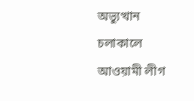অভ্যুত্থান চলাকালে আওয়ামী লীগ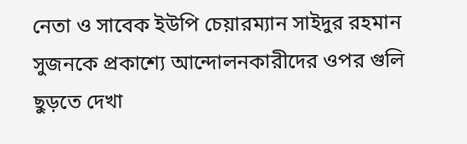নেতা ও সাবেক ইউপি চেয়ারম্যান সাইদুর রহমান সুজনকে প্রকাশ্যে আন্দোলনকারীদের ওপর গুলি ছুড়তে দেখা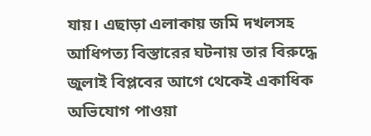যায়। এছাড়া এলাকায় জমি দখলসহ আধিপত্য বিস্তারের ঘটনায় তার বিরুদ্ধে জুলাই বিপ্লবের আগে থেকেই একাধিক অভিযোগ পাওয়া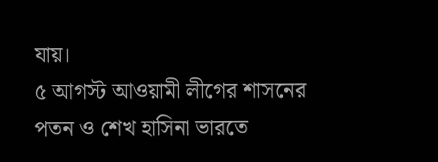যায়।
৫ আগস্ট আওয়ামী লীগের শাসনের পতন ও শেখ হাসিনা ভারতে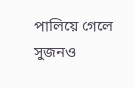পালিয়ে গেলে সুজনও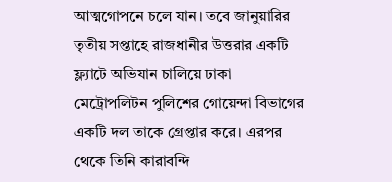আত্মগোপনে চলে যান। তবে জানুয়ারির তৃতীয় সপ্তাহে রাজধানীর উত্তরার একটি ফ্ল্যাটে অভিযান চালিয়ে ঢাকা মেট্রোপলিটন পুলিশের গোয়েন্দা বিভাগের একটি দল তাকে গ্রেপ্তার করে। এরপর থেকে তিনি কারাবন্দি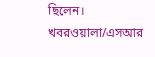ছিলেন।
খবরওয়ালা/এসআর